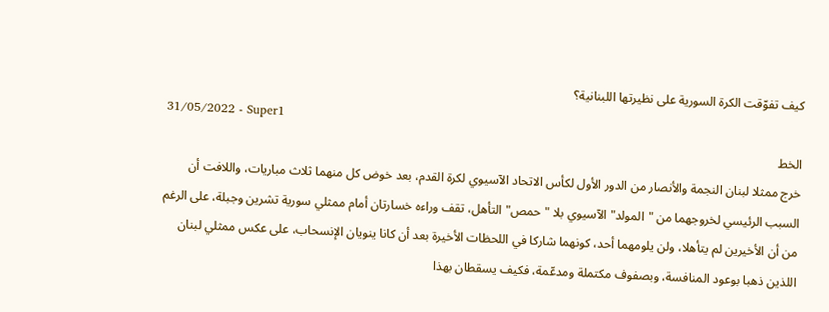كيف تفوّقت الكرة السورية على نظيرتها اللبنانية؟
31/05/2022 - Super1
الخط
خرج ممثلا لبنان النجمة والأنصار من الدور الأول لكأس الاتحاد الآسيوي لكرة القدم، بعد خوض كل منهما ثلاث مباريات، واللافت أن السبب الرئيسي لخروجهما من "المولد" الآسيوي بلا "حمص" التأهل، تقف وراءه خسارتان أمام ممثلي سورية تشرين وجبلة، على الرغم من أن الأخيرين لم يتأهلا، ولن يلومهما أحد، كونهما شاركا في اللحظات الأخيرة بعد أن كانا ينويان الإنسحاب، على عكس ممثلي لبنان اللذين ذهبا بوعود المنافسة، وبصفوف مكتملة ومدعّمة، فكيف يسقطان بهذا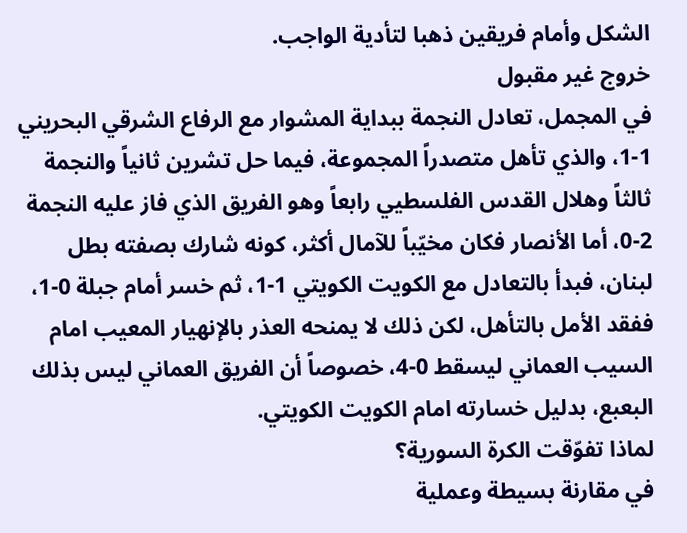الشكل وأمام فريقين ذهبا لتأدية الواجب.
خروج غير مقبول
في المجمل، تعادل النجمة ببداية المشوار مع الرفاع الشرقي البحريني 1-1، والذي تأهل متصدراً المجموعة، فيما حل تشرين ثانياً والنجمة ثالثاً وهلال القدس الفلسطيي رابعاً وهو الفريق الذي فاز عليه النجمة 2-0، أما الأنصار فكان مخيّباً للآمال أكثر، كونه شارك بصفته بطل لبنان، فبدأ بالتعادل مع الكويت الكويتي 1-1، ثم خسر أمام جبلة 0-1، ففقد الأمل بالتأهل، لكن ذلك لا يمنحه العذر بالإنهيار المعيب امام السيب العماني ليسقط 0-4، خصوصاً أن الفريق العماني ليس بذلك البعبع، بدليل خسارته امام الكويت الكويتي.
لماذا تفوّقت الكرة السورية؟
في مقارنة بسيطة وعملية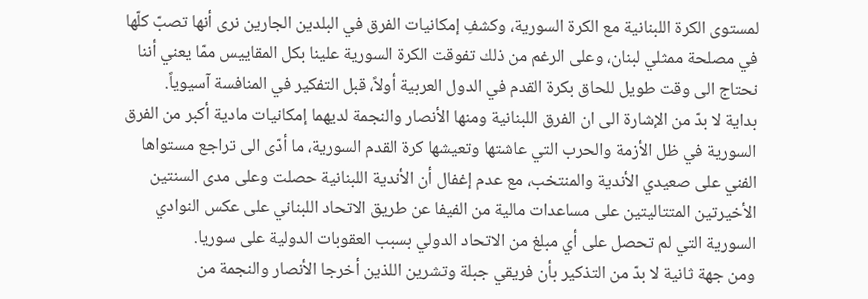لمستوى الكرة اللبنانية مع الكرة السورية، وكشفِ إمكانيات الفرق في البلدين الجارين نرى أنها تصبّ كلّها في مصلحة ممثلي لبنان، وعلى الرغم من ذلك تفوقت الكرة السورية علينا بكل المقاييس ممّا يعني أننا نحتاج الى وقت طويل للحاق بكرة القدم في الدول العربية أولاً، قبل التفكير في المنافسة آسيوياً.
بداية لا بدّ من الإشارة الى ان الفرق اللبنانية ومنها الأنصار والنجمة لديهما إمكانيات مادية أكبر من الفرق السورية في ظل الأزمة والحرب التي عاشتها وتعيشها كرة القدم السورية، ما أدّى الى تراجع مستواها الفني على صعيدي الأندية والمنتخب، مع عدم إغفال أن الأندية اللبنانية حصلت وعلى مدى السنتين الأخيرتين المتتاليتين على مساعدات مالية من الفيفا عن طريق الاتحاد اللبناني على عكس النوادي السورية التي لم تحصل على أي مبلغ من الاتحاد الدولي بسبب العقوبات الدولية على سوريا.
ومن جهة ثانية لا بدّ من التذكير بأن فريقي جبلة وتشرين اللذين أخرجا الأنصار والنجمة من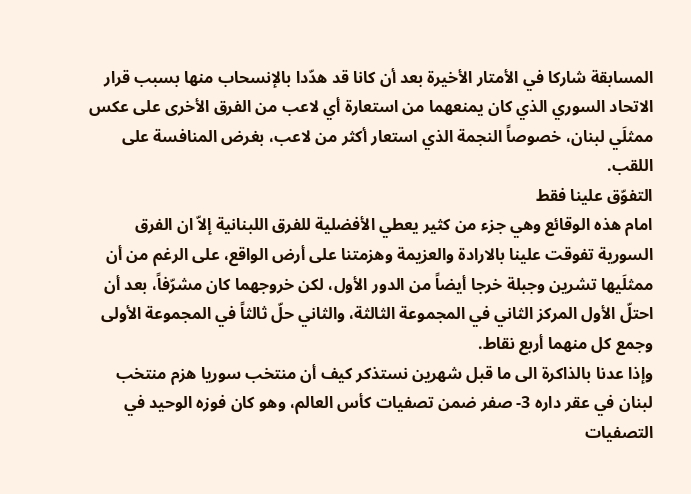المسابقة شاركا في الأمتار الأخيرة بعد أن كانا قد هدّدا بالإنسحاب منها بسبب قرار الاتحاد السوري الذي كان يمنعهما من استعارة أي لاعب من الفرق الأخرى على عكس ممثلَي لبنان، خصوصاً النجمة الذي استعار أكثر من لاعب، بغرض المنافسة على اللقب.
التفوّق علينا فقط
امام هذه الوقائع وهي جزء من كثير يعطي الأفضلية للفرق اللبنانية إلاّ ان الفرق السورية تفوقت علينا بالارادة والعزيمة وهزمتنا على أرض الواقع، على الرغم من أن ممثلَيها تشرين وجبلة خرجا أيضاً من الدور الأول، لكن خروجهما كان مشرّفاً، بعد أن احتلّ الأول المركز الثاني في المجموعة الثالثة، والثاني حلّ ثالثاً في المجموعة الأولى وجمع كل منهما أربع نقاط.
وإذا عدنا بالذاكرة الى ما قبل شهرين نستذكر كيف أن منتخب سوريا هزم منتخب لبنان في عقر داره 3- صفر ضمن تصفيات كأس العالم، وهو كان فوزه الوحيد في التصفيات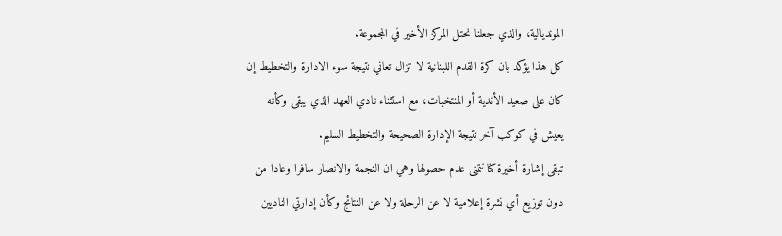المونديالية، والذي جعلنا نحتل المركز الأخير في المجموعة.
كل هذا يؤكد بان كرة القدم اللبنانية لا تزال تعاني نتيجة سوء الادارة والتخطيط إن كان على صعيد الأندية أو المنتخبات، مع استثناء نادي العهد الذي يبقى وكأنه يعيش في كوكب آخر نتيجة الإدارة الصحيحة والتخطيط السليم.
تبقى إشارة أخيرة كنا نتمنى عدم حصولها وهي ان النجمة والانصار سافرا وعادا من دون توزيع أي نشرة إعلامية لا عن الرحلة ولا عن النتائج وكأن إدارتي الناديين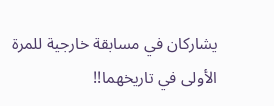يشاركان في مسابقة خارجية للمرة الأولى في تاريخهما!!